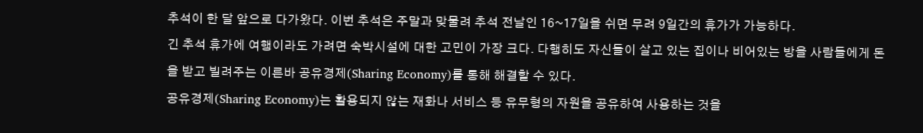추석이 한 달 앞으로 다가왔다. 이번 추석은 주말과 맞물려 추석 전날인 16~17일을 쉬면 무려 9일간의 휴가가 가능하다.
긴 추석 휴가에 여행이라도 가려면 숙박시설에 대한 고민이 가장 크다. 다행히도 자신들이 살고 있는 집이나 비어있는 방을 사람들에게 돈을 받고 빌려주는 이른바 공유경제(Sharing Economy)를 통해 해결할 수 있다.
공유경제(Sharing Economy)는 활용되지 않는 재화나 서비스 등 유무형의 자원을 공유하여 사용하는 것을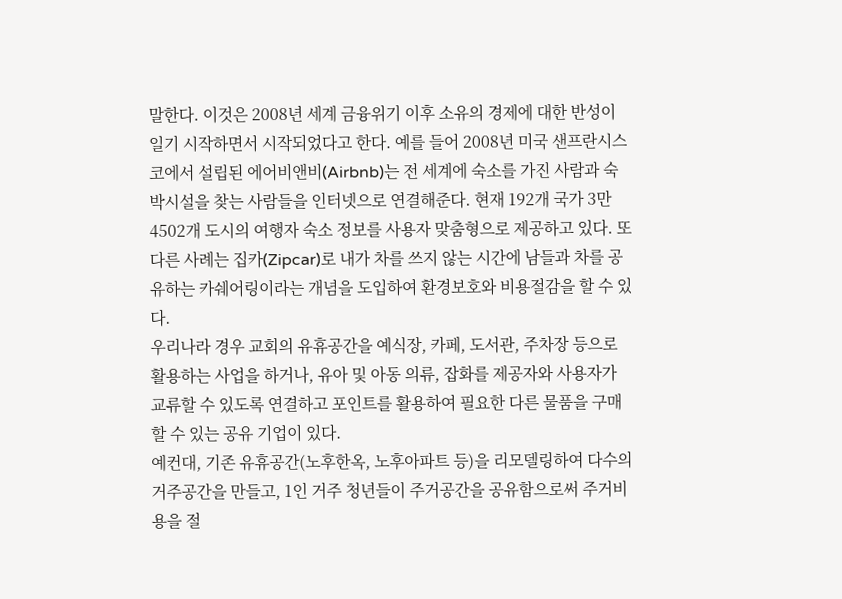말한다. 이것은 2008년 세계 금융위기 이후 소유의 경제에 대한 반성이 일기 시작하면서 시작되었다고 한다. 예를 들어 2008년 미국 샌프란시스코에서 설립된 에어비앤비(Airbnb)는 전 세계에 숙소를 가진 사람과 숙박시설을 찾는 사람들을 인터넷으로 연결해준다. 현재 192개 국가 3만4502개 도시의 여행자 숙소 정보를 사용자 맞춤형으로 제공하고 있다. 또 다른 사례는 집카(Zipcar)로 내가 차를 쓰지 않는 시간에 남들과 차를 공유하는 카쉐어링이라는 개념을 도입하여 환경보호와 비용절감을 할 수 있다.
우리나라 경우 교회의 유휴공간을 예식장, 카페, 도서관, 주차장 등으로 활용하는 사업을 하거나, 유아 및 아동 의류, 잡화를 제공자와 사용자가 교류할 수 있도록 연결하고 포인트를 활용하여 필요한 다른 물품을 구매할 수 있는 공유 기업이 있다.
예컨대, 기존 유휴공간(노후한옥, 노후아파트 등)을 리모델링하여 다수의 거주공간을 만들고, 1인 거주 청년들이 주거공간을 공유함으로써 주거비용을 절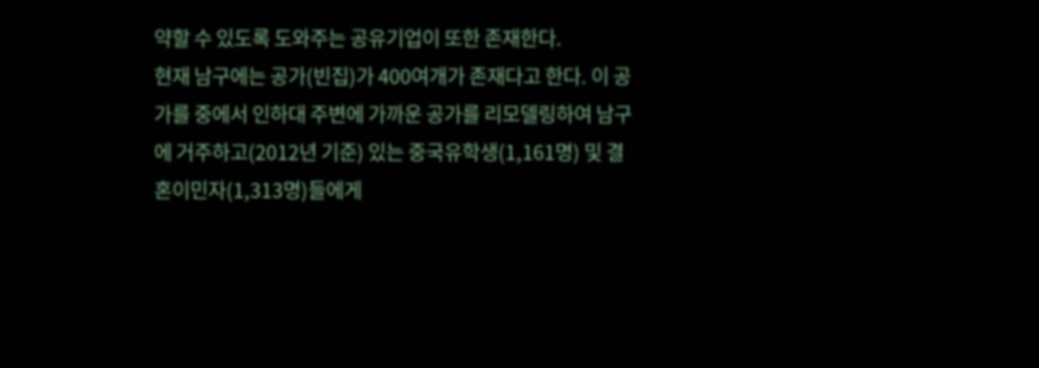약할 수 있도록 도와주는 공유기업이 또한 존재한다.
현재 남구에는 공가(빈집)가 400여개가 존재다고 한다. 이 공가를 중에서 인하대 주변에 가까운 공가를 리모델링하여 남구에 거주하고(2012년 기준) 있는 중국유학생(1,161명) 및 결혼이민자(1,313명)들에게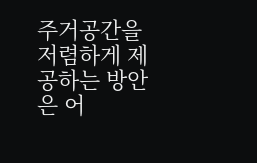주거공간을 저렴하게 제공하는 방안은 어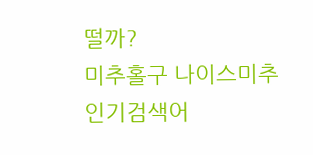떨까?
미추홀구 나이스미추
인기검색어